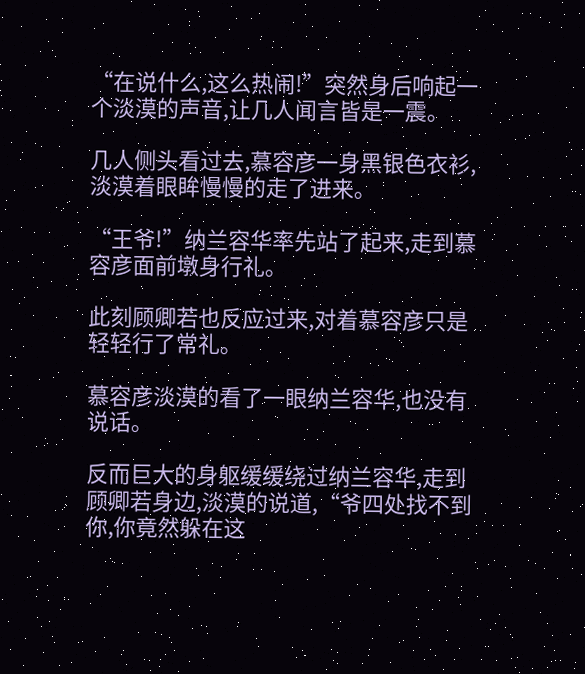“在说什么,这么热闹!”突然身后响起一个淡漠的声音,让几人闻言皆是一震。

几人侧头看过去,慕容彦一身黑银色衣衫,淡漠着眼眸慢慢的走了进来。

“王爷!”纳兰容华率先站了起来,走到慕容彦面前墩身行礼。

此刻顾卿若也反应过来,对着慕容彦只是轻轻行了常礼。

慕容彦淡漠的看了一眼纳兰容华,也没有说话。

反而巨大的身躯缓缓绕过纳兰容华,走到顾卿若身边,淡漠的说道,“爷四处找不到你,你竟然躲在这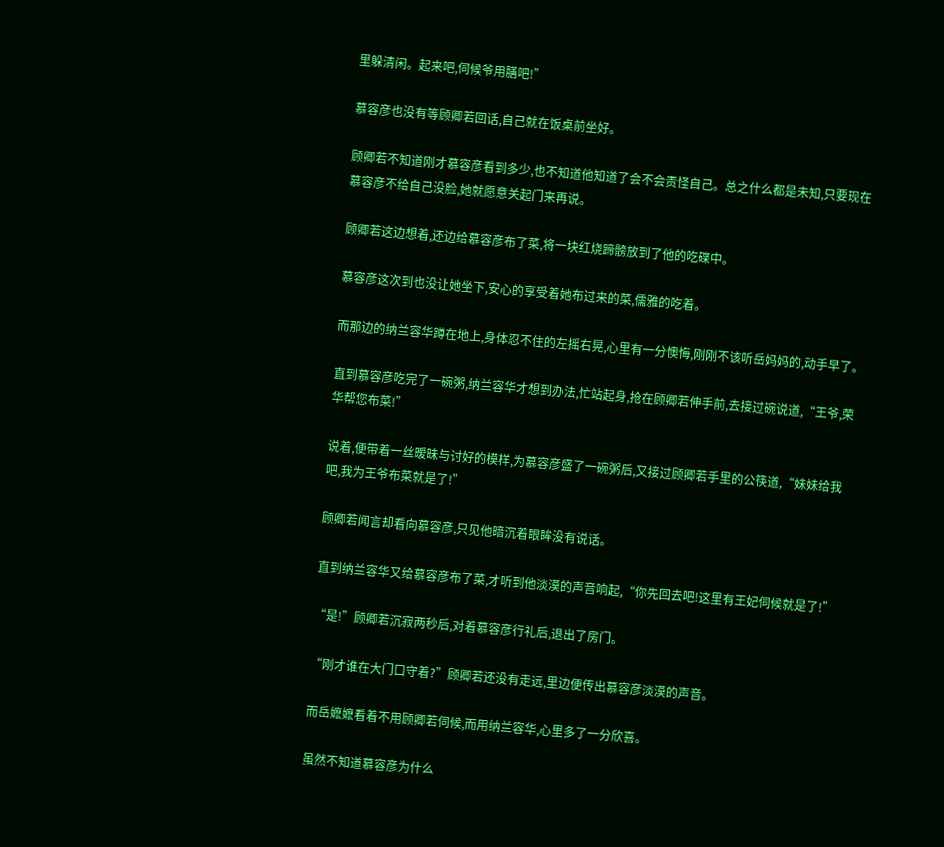里躲清闲。起来吧,伺候爷用膳吧!”

慕容彦也没有等顾卿若回话,自己就在饭桌前坐好。

顾卿若不知道刚才慕容彦看到多少,也不知道他知道了会不会责怪自己。总之什么都是未知,只要现在慕容彦不给自己没脸,她就愿意关起门来再说。

顾卿若这边想着,还边给慕容彦布了菜,将一块红烧蹄髈放到了他的吃碟中。

慕容彦这次到也没让她坐下,安心的享受着她布过来的菜,儒雅的吃着。

而那边的纳兰容华蹲在地上,身体忍不住的左摇右晃,心里有一分懊悔,刚刚不该听岳妈妈的,动手早了。

直到慕容彦吃完了一碗粥,纳兰容华才想到办法,忙站起身,抢在顾卿若伸手前,去接过碗说道,“王爷,荣华帮您布菜!”

说着,便带着一丝暧昧与讨好的模样,为慕容彦盛了一碗粥后,又接过顾卿若手里的公筷道,“妹妹给我吧,我为王爷布菜就是了!”

顾卿若闻言却看向慕容彦,只见他暗沉着眼眸没有说话。

直到纳兰容华又给慕容彦布了菜,才听到他淡漠的声音响起,“你先回去吧!这里有王妃伺候就是了!”

“是!”顾卿若沉寂两秒后,对着慕容彦行礼后,退出了房门。

“刚才谁在大门口守着?”顾卿若还没有走远,里边便传出慕容彦淡漠的声音。

而岳嬷嬷看着不用顾卿若伺候,而用纳兰容华,心里多了一分欣喜。

虽然不知道慕容彦为什么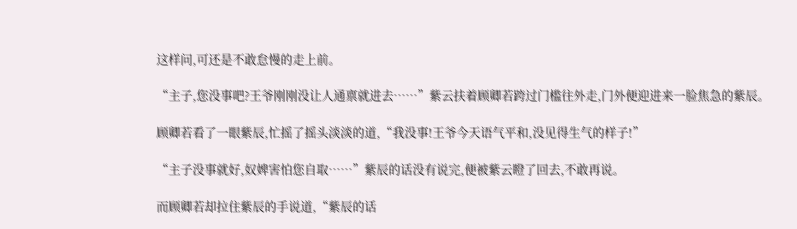这样问,可还是不敢怠慢的走上前。

“主子,您没事吧?王爷刚刚没让人通禀就进去……”紫云扶着顾卿若跨过门槛往外走,门外便迎进来一脸焦急的紫辰。

顾卿若看了一眼紫辰,忙摇了摇头淡淡的道,“我没事!王爷今天语气平和,没见得生气的样子!”

“主子没事就好,奴婢害怕您自取……”紫辰的话没有说完,便被紫云瞪了回去,不敢再说。

而顾卿若却拉住紫辰的手说道,“紫辰的话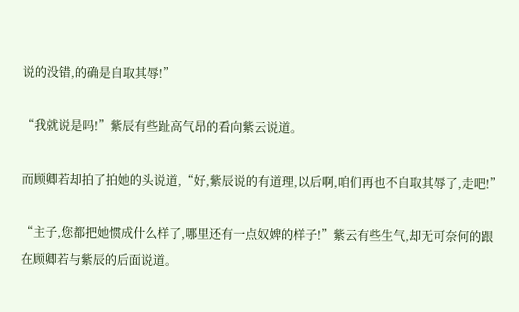说的没错,的确是自取其辱!”

“我就说是吗!”紫辰有些趾高气昂的看向紫云说道。

而顾卿若却拍了拍她的头说道,“好,紫辰说的有道理,以后啊,咱们再也不自取其辱了,走吧!”

“主子,您都把她惯成什么样了,哪里还有一点奴婢的样子!”紫云有些生气,却无可奈何的跟在顾卿若与紫辰的后面说道。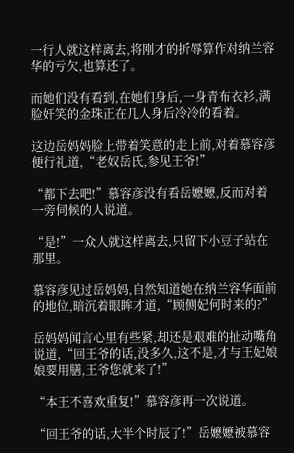一行人就这样离去,将刚才的折辱算作对纳兰容华的亏欠,也算还了。

而她们没有看到,在她们身后,一身青布衣衫,满脸奸笑的金珠正在几人身后冷冷的看着。

这边岳妈妈脸上带着笑意的走上前,对着慕容彦便行礼道,“老奴岳氏,参见王爷!”

“都下去吧!”慕容彦没有看岳嬷嬷,反而对着一旁伺候的人说道。

“是!”一众人就这样离去,只留下小豆子站在那里。

慕容彦见过岳妈妈,自然知道她在纳兰容华面前的地位,暗沉着眼眸才道,“顾侧妃何时来的?”

岳妈妈闻言心里有些紧,却还是艰难的扯动嘴角说道,“回王爷的话,没多久,这不是,才与王妃娘娘要用膳,王爷您就来了!”

“本王不喜欢重复!”慕容彦再一次说道。

“回王爷的话,大半个时辰了!”岳嬷嬷被慕容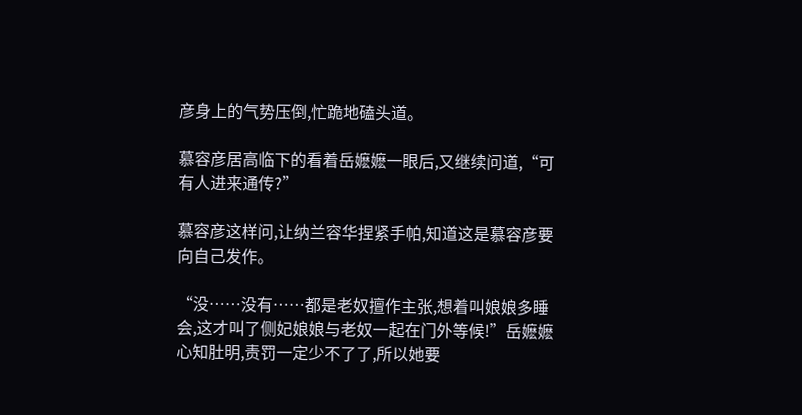彦身上的气势压倒,忙跪地磕头道。

慕容彦居高临下的看着岳嬷嬷一眼后,又继续问道,“可有人进来通传?”

慕容彦这样问,让纳兰容华捏紧手帕,知道这是慕容彦要向自己发作。

“没……没有……都是老奴擅作主张,想着叫娘娘多睡会,这才叫了侧妃娘娘与老奴一起在门外等候!”岳嬷嬷心知肚明,责罚一定少不了了,所以她要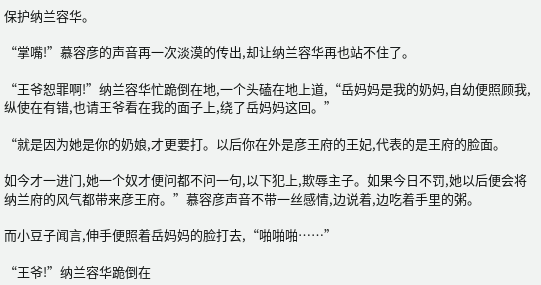保护纳兰容华。

“掌嘴!”慕容彦的声音再一次淡漠的传出,却让纳兰容华再也站不住了。

“王爷恕罪啊!”纳兰容华忙跪倒在地,一个头磕在地上道,“岳妈妈是我的奶妈,自幼便照顾我,纵使在有错,也请王爷看在我的面子上,绕了岳妈妈这回。”

“就是因为她是你的奶娘,才更要打。以后你在外是彦王府的王妃,代表的是王府的脸面。

如今才一进门,她一个奴才便问都不问一句,以下犯上,欺辱主子。如果今日不罚,她以后便会将纳兰府的风气都带来彦王府。”慕容彦声音不带一丝感情,边说着,边吃着手里的粥。

而小豆子闻言,伸手便照着岳妈妈的脸打去,“啪啪啪……”

“王爷!”纳兰容华跪倒在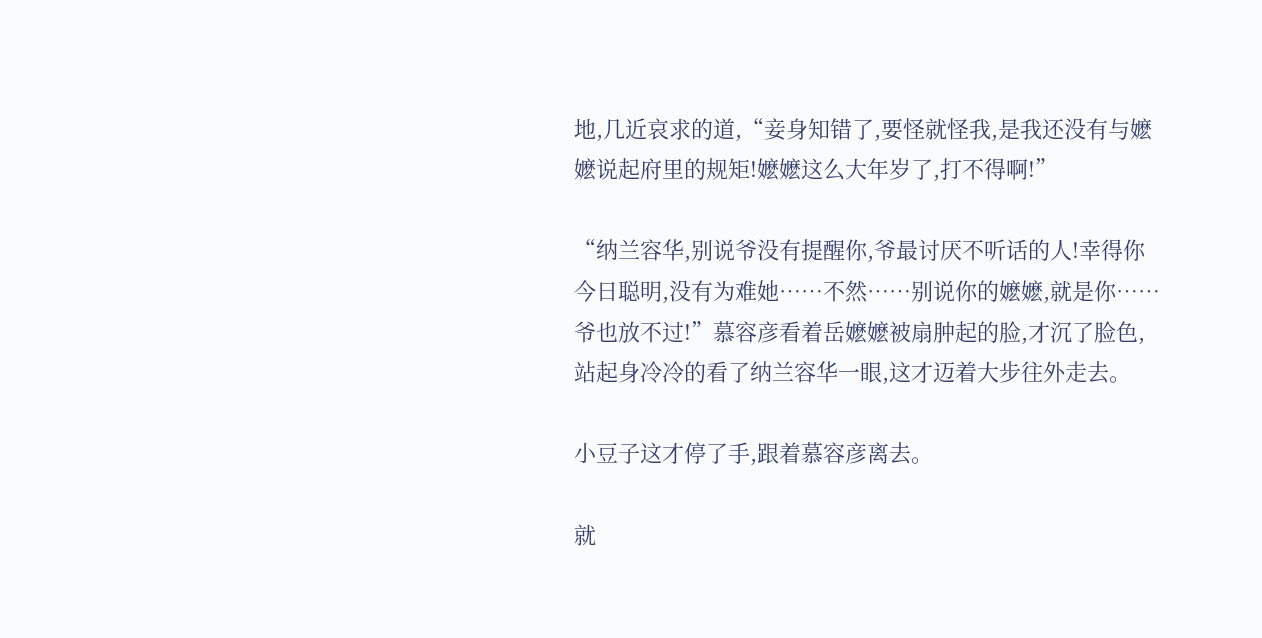地,几近哀求的道,“妾身知错了,要怪就怪我,是我还没有与嬷嬷说起府里的规矩!嬷嬷这么大年岁了,打不得啊!”

“纳兰容华,别说爷没有提醒你,爷最讨厌不听话的人!幸得你今日聪明,没有为难她……不然……别说你的嬷嬷,就是你……爷也放不过!”慕容彦看着岳嬷嬷被扇肿起的脸,才沉了脸色,站起身冷冷的看了纳兰容华一眼,这才迈着大步往外走去。

小豆子这才停了手,跟着慕容彦离去。

就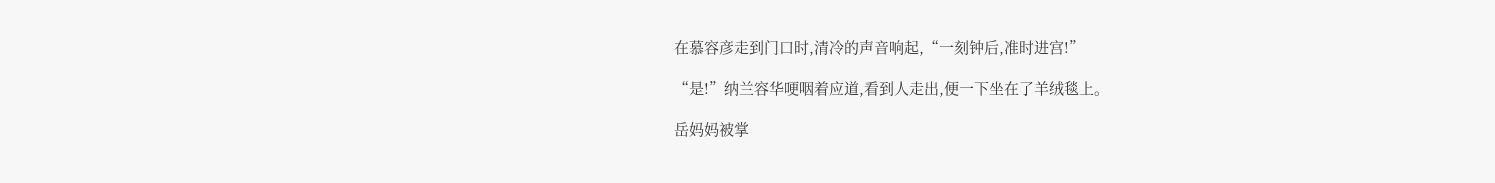在慕容彦走到门口时,清冷的声音响起,“一刻钟后,准时进宫!”

“是!”纳兰容华哽咽着应道,看到人走出,便一下坐在了羊绒毯上。

岳妈妈被掌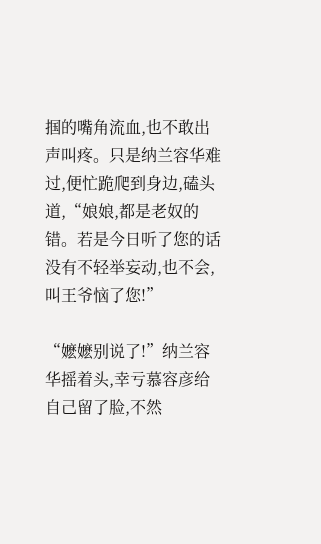掴的嘴角流血,也不敢出声叫疼。只是纳兰容华难过,便忙跪爬到身边,磕头道,“娘娘,都是老奴的错。若是今日听了您的话没有不轻举妄动,也不会,叫王爷恼了您!”

“嬷嬷别说了!”纳兰容华摇着头,幸亏慕容彦给自己留了脸,不然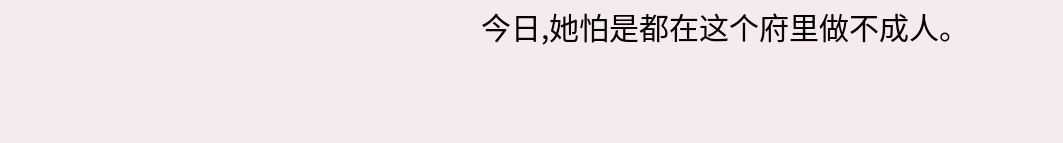今日,她怕是都在这个府里做不成人。